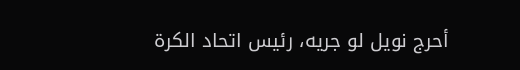أحرج نويل لو جريه، رئيس اتحاد الكرة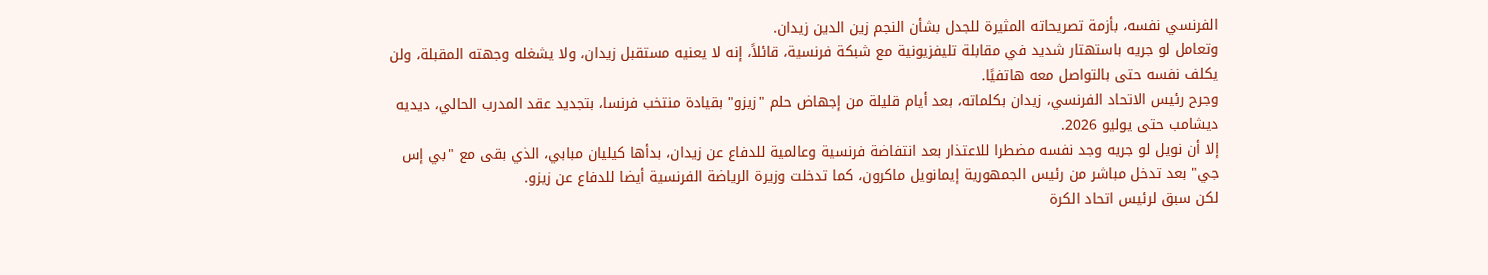الفرنسي نفسه، بأزمة تصريحاته المثيرة للجدل بشأن النجم زين الدين زيدان.
وتعامل لو جريه باستهتار شديد في مقابلة تليفزيونية مع شبكة فرنسية، قائلاً، إنه لا يعنيه مستقبل زيدان، ولا يشغله وجهته المقبلة، ولن يكلف نفسه حتى بالتواصل معه هاتفيًا.
وجرح رئيس الاتحاد الفرنسي، زيدان بكلماته، بعد أيام قليلة من إجهاض حلم "زيزو" بقيادة منتخب فرنسا، بتجديد عقد المدرب الحالي، ديديه ديشامب حتى يوليو 2026.
إلا أن نويل لو جريه وجد نفسه مضطرا للاعتذار بعد انتفاضة فرنسية وعالمية للدفاع عن زيدان، بدأها كيليان مبابي، الذي بقى مع "بي إس جي" بعد تدخل مباشر من رئيس الجمهورية إيمانويل ماكرون، كما تدخلت وزيرة الرياضة الفرنسية أيضا للدفاع عن زيزو.
لكن سبق لرئيس اتحاد الكرة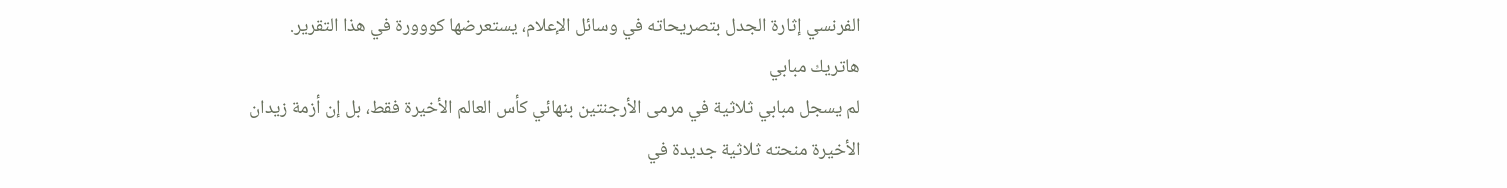الفرنسي إثارة الجدل بتصريحاته في وسائل الإعلام، يستعرضها كووورة في هذا التقرير.
هاتريك مبابي
لم يسجل مبابي ثلاثية في مرمى الأرجنتين بنهائي كأس العالم الأخيرة فقط، بل إن أزمة زيدان الأخيرة منحته ثلاثية جديدة في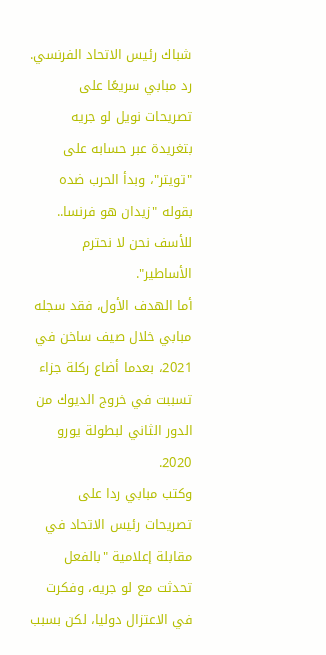شباك رئيس الاتحاد الفرنسي.
رد مبابي سريعًا على تصريحات نويل لو جريه بتغريدة عبر حسابه على "تويتر"، وبدأ الحرب ضده بقوله "زيدان هو فرنسا.. للأسف نحن لا نحترم الأساطير".
أما الهدف الأول، فقد سجله مبابي خلال صيف ساخن في 2021، بعدما أضاع ركلة جزاء تسببت في خروج الديوك من الدور الثاني لبطولة يورو 2020.
وكتب مبابي ردا على تصريحات رئيس الاتحاد في مقابلة إعلامية "بالفعل تحدثت مع لو جريه، وفكرت في الاعتزال دوليا، لكن بسبب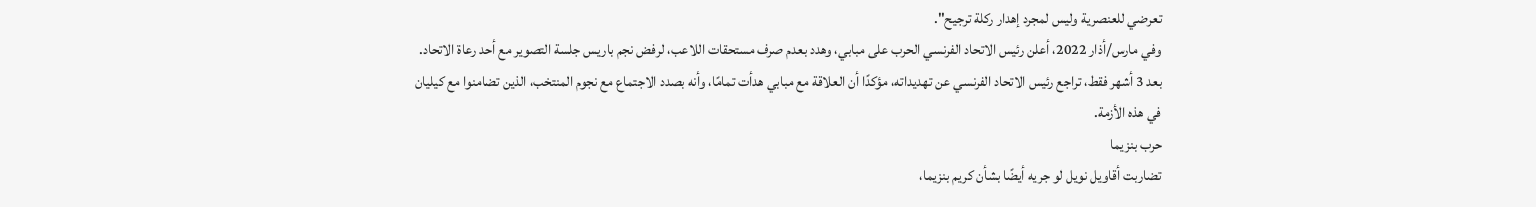تعرضي للعنصرية وليس لمجرد إهدار ركلة ترجيح".
وفي مارس/أذار 2022، أعلن رئيس الاتحاد الفرنسي الحرب على مبابي، وهدد بعدم صرف مستحقات اللاعب، لرفض نجم باريس جلسة التصوير مع أحد رعاة الاتحاد.
بعد 3 أشهر فقط، تراجع رئيس الاتحاد الفرنسي عن تهديداته، مؤكدًا أن العلاقة مع مبابي هدأت تمامًا، وأنه بصدد الاجتماع مع نجوم المنتخب، الذين تضامنوا مع كيليان في هذه الأزمة.
حرب بنزيما
تضاربت أقاويل نويل لو جريه أيضًا بشأن كريم بنزيما،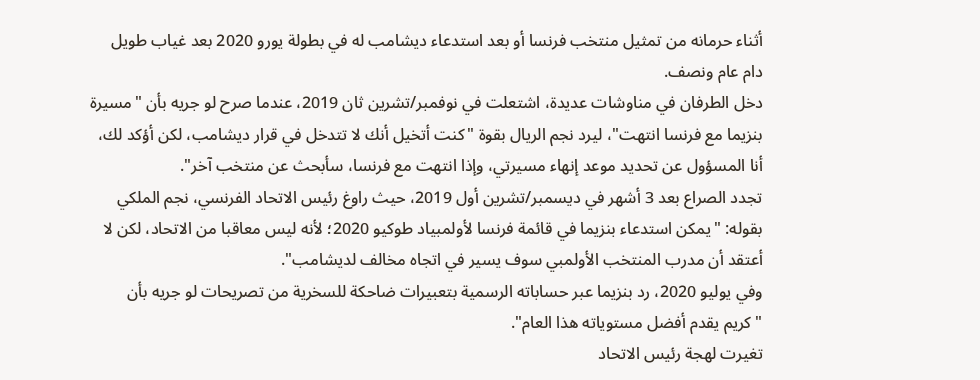أثناء حرمانه من تمثيل منتخب فرنسا أو بعد استدعاء ديشامب له في بطولة يورو 2020 بعد غياب طويل دام عام ونصف.
دخل الطرفان في مناوشات عديدة، اشتعلت في نوفمبر/تشرين ثان 2019، عندما صرح لو جريه بأن "مسيرة بنزيما مع فرنسا انتهت"، ليرد نجم الريال بقوة "كنت أتخيل أنك لا تتدخل في قرار ديشامب، لكن أؤكد لك، أنا المسؤول عن تحديد موعد إنهاء مسيرتي، وإذا انتهت مع فرنسا، سأبحث عن منتخب آخر".
تجدد الصراع بعد 3 أشهر في ديسمبر/تشرين أول 2019، حيث راوغ رئيس الاتحاد الفرنسي، نجم الملكي بقوله: "يمكن استدعاء بنزيما في قائمة فرنسا لأولمبياد طوكيو 2020؛ لأنه ليس معاقبا من الاتحاد، لكن لا أعتقد أن مدرب المنتخب الأولمبي سوف يسير في اتجاه مخالف لديشامب".
وفي يوليو 2020، رد بنزيما عبر حساباته الرسمية بتعبيرات ضاحكة للسخرية من تصريحات لو جريه بأن "كريم يقدم أفضل مستوياته هذا العام".
تغيرت لهجة رئيس الاتحاد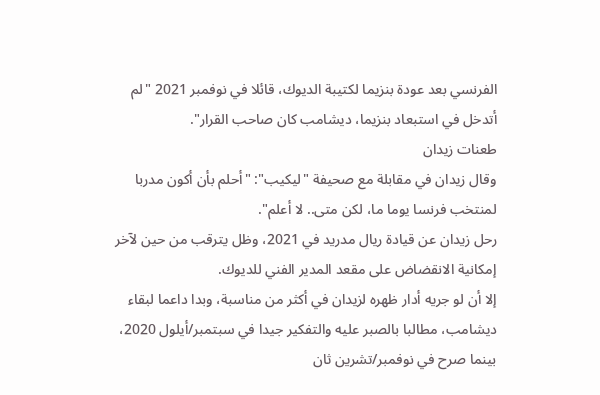الفرنسي بعد عودة بنزيما لكتيبة الديوك، قائلا في نوفمبر 2021 "لم أتدخل في استبعاد بنزيما، ديشامب كان صاحب القرار".
طعنات زيدان
وقال زيدان في مقابلة مع صحيفة "ليكيب": "أحلم بأن أكون مدربا لمنتخب فرنسا يوما ما، لكن متى.. لا أعلم".
رحل زيدان عن قيادة ريال مدريد في 2021، وظل يترقب من حين لآخر إمكانية الانقضاض على مقعد المدير الفني للديوك.
إلا أن لو جريه أدار ظهره لزيدان في أكثر من مناسبة، وبدا داعما لبقاء ديشامب، مطالبا بالصبر عليه والتفكير جيدا في سبتمبر/أيلول 2020، بينما صرح في نوفمبر/تشرين ثان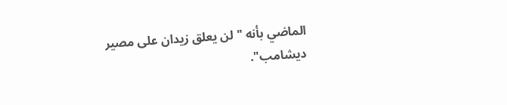الماضي بأنه "لن يعلق زيدان على مصير ديشامب".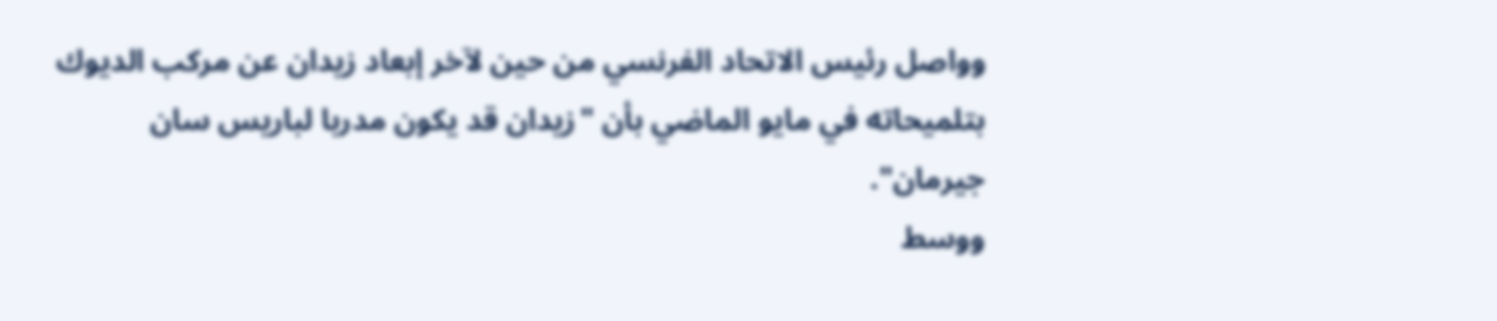وواصل رئيس الاتحاد الفرنسي من حين لآخر إبعاد زيدان عن مركب الديوك بتلميحاته في مايو الماضي بأن "زيدان قد يكون مدربا لباريس سان جيرمان".
ووسط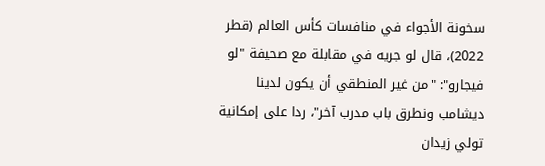سخونة الأجواء في منافسات كأس العالم (قطر 2022)، قال لو جريه في مقابلة مع صحيفة "لو فيجارو": "من غير المنطقي أن يكون لدينا ديشامب ونطرق باب مدرب آخر"، ردا على إمكانية تولي زيدان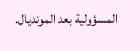المسؤولية بعد المونديال.